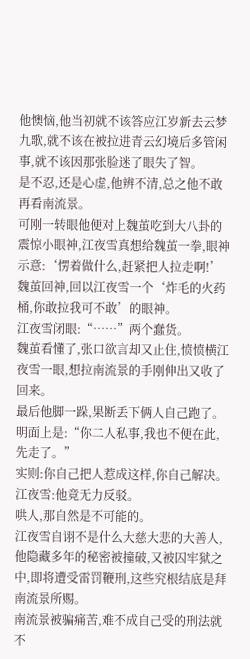他懊恼,他当初就不该答应江岁新去云梦九歌,就不该在被拉进青云幻境后多管闲事,就不该因那张脸迷了眼失了智。
是不忍,还是心虚,他辨不清,总之他不敢再看南流景。
可刚一转眼他便对上魏茧吃到大八卦的震惊小眼神,江夜雪真想给魏茧一拳,眼神示意:‘愣着做什么,赶紧把人拉走啊!’
魏茧回神,回以江夜雪一个‘炸毛的火药桶,你敢拉我可不敢’的眼神。
江夜雪闭眼:“……”两个蠢货。
魏茧看懂了,张口欲言却又止住,愤愤横江夜雪一眼,想拉南流景的手刚伸出又收了回来。
最后他脚一跺,果断丢下俩人自己跑了。
明面上是:“你二人私事,我也不便在此,先走了。”
实则:你自己把人惹成这样,你自己解决。
江夜雪:他竟无力反驳。
哄人,那自然是不可能的。
江夜雪自诩不是什么大慈大悲的大善人,他隐藏多年的秘密被撞破,又被囚牢狱之中,即将遭受雷罚鞭刑,这些究根结底是拜南流景所赐。
南流景被骗痛苦,难不成自己受的刑法就不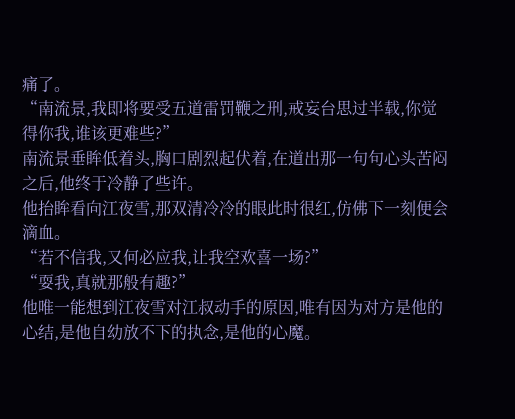痛了。
“南流景,我即将要受五道雷罚鞭之刑,戒妄台思过半载,你觉得你我,谁该更难些?”
南流景垂眸低着头,胸口剧烈起伏着,在道出那一句句心头苦闷之后,他终于冷静了些许。
他抬眸看向江夜雪,那双清冷冷的眼此时很红,仿佛下一刻便会滴血。
“若不信我,又何必应我,让我空欢喜一场?”
“耍我,真就那般有趣?”
他唯一能想到江夜雪对江叔动手的原因,唯有因为对方是他的心结,是他自幼放不下的执念,是他的心魔。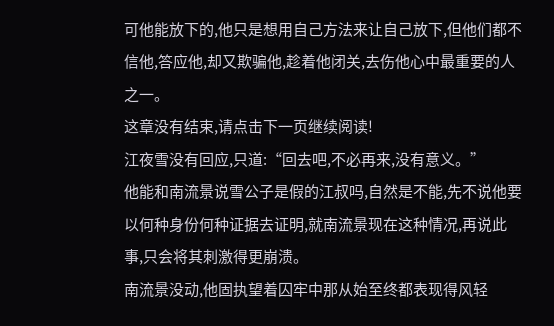可他能放下的,他只是想用自己方法来让自己放下,但他们都不信他,答应他,却又欺骗他,趁着他闭关,去伤他心中最重要的人之一。
这章没有结束,请点击下一页继续阅读!
江夜雪没有回应,只道:“回去吧,不必再来,没有意义。”
他能和南流景说雪公子是假的江叔吗,自然是不能,先不说他要以何种身份何种证据去证明,就南流景现在这种情况,再说此事,只会将其刺激得更崩溃。
南流景没动,他固执望着囚牢中那从始至终都表现得风轻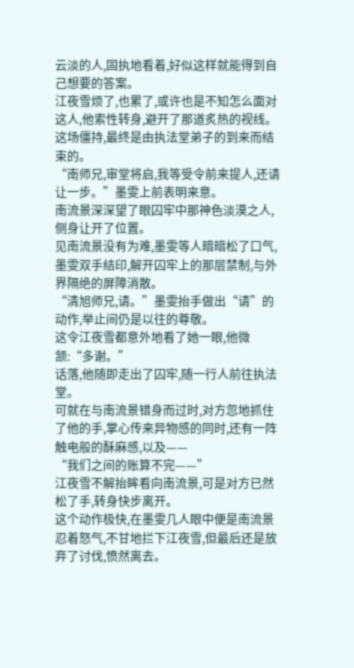云淡的人,固执地看着,好似这样就能得到自己想要的答案。
江夜雪烦了,也累了,或许也是不知怎么面对这人,他索性转身,避开了那道炙热的视线。
这场僵持,最终是由执法堂弟子的到来而结束的。
“南师兄,审堂将启,我等受令前来提人,还请让一步。”墨雯上前表明来意。
南流景深深望了眼囚牢中那神色淡漠之人,侧身让开了位置。
见南流景没有为难,墨雯等人暗暗松了口气,墨雯双手结印,解开囚牢上的那层禁制,与外界隔绝的屏障消散。
“清旭师兄,请。”墨雯抬手做出“请”的动作,举止间仍是以往的尊敬。
这令江夜雪都意外地看了她一眼,他微颔:“多谢。”
话落,他随即走出了囚牢,随一行人前往执法堂。
可就在与南流景错身而过时,对方忽地抓住了他的手,掌心传来异物感的同时,还有一阵触电般的酥麻感,以及——
“我们之间的账算不完——”
江夜雪不解抬眸看向南流景,可是对方已然松了手,转身快步离开。
这个动作极快,在墨雯几人眼中便是南流景忍着怒气,不甘地拦下江夜雪,但最后还是放弃了讨伐,愤然离去。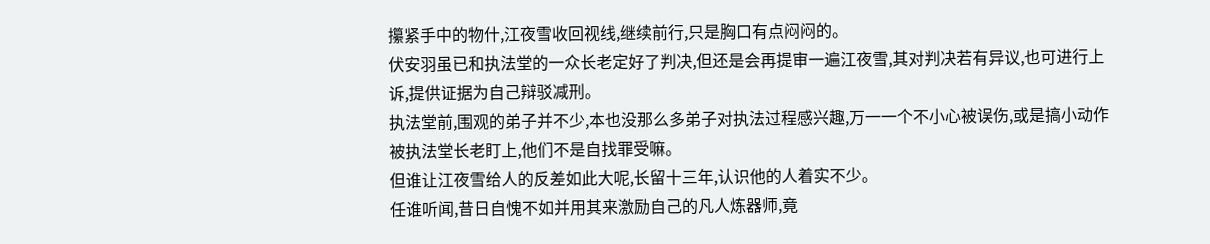攥紧手中的物什,江夜雪收回视线,继续前行,只是胸口有点闷闷的。
伏安羽虽已和执法堂的一众长老定好了判决,但还是会再提审一遍江夜雪,其对判决若有异议,也可进行上诉,提供证据为自己辩驳减刑。
执法堂前,围观的弟子并不少,本也没那么多弟子对执法过程感兴趣,万一一个不小心被误伤,或是搞小动作被执法堂长老盯上,他们不是自找罪受嘛。
但谁让江夜雪给人的反差如此大呢,长留十三年,认识他的人着实不少。
任谁听闻,昔日自愧不如并用其来激励自己的凡人炼器师,竟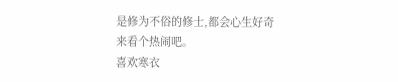是修为不俗的修士,都会心生好奇来看个热闹吧。
喜欢寒衣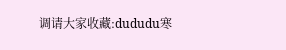调请大家收藏:dududu寒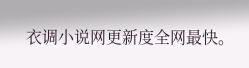衣调小说网更新度全网最快。